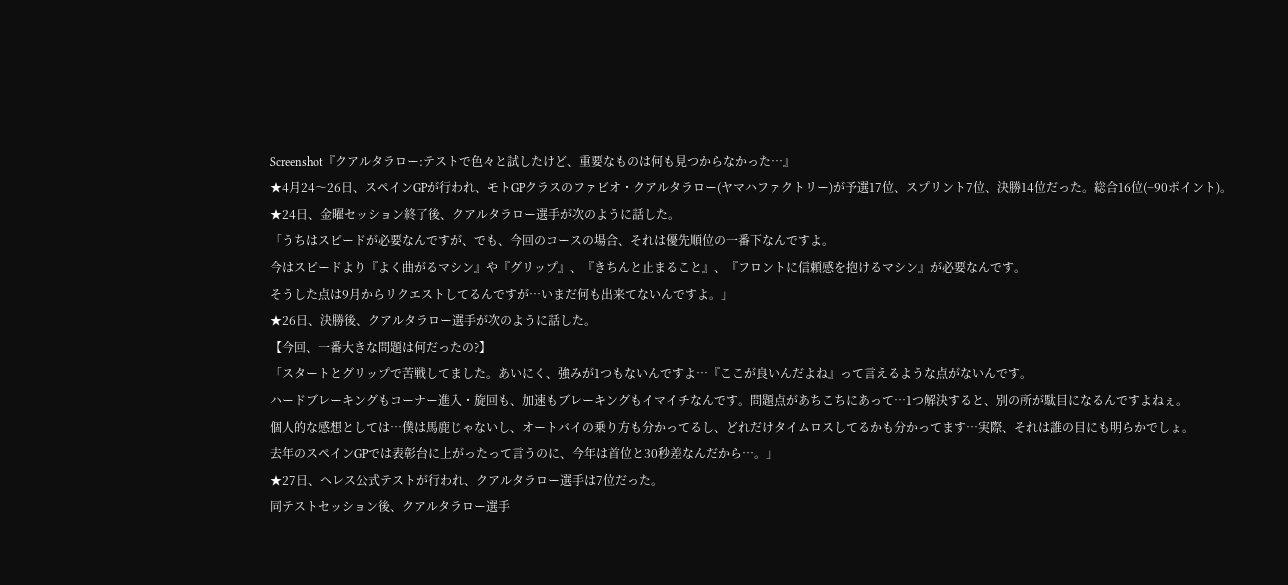Screenshot『クアルタラロー:テストで色々と試したけど、重要なものは何も見つからなかった…』
★4月24〜26日、スペインGPが行われ、モトGPクラスのファビオ・クアルタラロー(ヤマハファクトリー)が予選17位、スプリント7位、決勝14位だった。総合16位(−90ポイント)。
★24日、金曜セッション終了後、クアルタラロー選手が次のように話した。
「うちはスピードが必要なんですが、でも、今回のコースの場合、それは優先順位の一番下なんですよ。
今はスピードより『よく曲がるマシン』や『グリップ』、『きちんと止まること』、『フロントに信頼感を抱けるマシン』が必要なんです。
そうした点は9月からリクエストしてるんですが…いまだ何も出来てないんですよ。」
★26日、決勝後、クアルタラロー選手が次のように話した。
【今回、一番大きな問題は何だったの?】
「スタートとグリップで苦戦してました。あいにく、強みが1つもないんですよ…『ここが良いんだよね』って言えるような点がないんです。
ハードブレーキングもコーナー進入・旋回も、加速もブレーキングもイマイチなんです。問題点があちこちにあって…1つ解決すると、別の所が駄目になるんですよねぇ。
個人的な感想としては…僕は馬鹿じゃないし、オートバイの乗り方も分かってるし、どれだけタイムロスしてるかも分かってます…実際、それは誰の目にも明らかでしょ。
去年のスペインGPでは表彰台に上がったって言うのに、今年は首位と30秒差なんだから…。」
★27日、ヘレス公式テストが行われ、クアルタラロー選手は7位だった。
同テストセッション後、クアルタラロー選手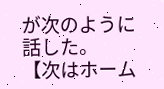が次のように話した。
【次はホーム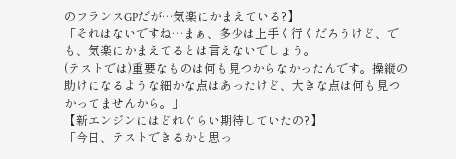のフランスGPだが…気楽にかまえている?】
「それはないですね…まぁ、多少は上手く行くだろうけど、でも、気楽にかまえてるとは言えないでしょう。
(テストでは)重要なものは何も見つからなかったんです。操縦の助けになるような細かな点はあったけど、大きな点は何も見つかってませんから。」
【新エンジンにはどれぐらい期待していたの?】
「今日、テストできるかと思っ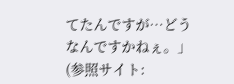てたんですが…どうなんですかねぇ。」
(参照サイト: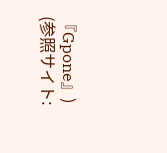『Gpone』)
(参照サイト: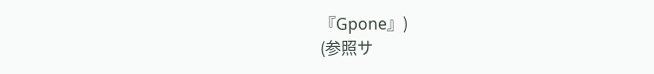『Gpone』)
(参照サ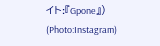イト:『Gpone』)
(Photo:Instagram)